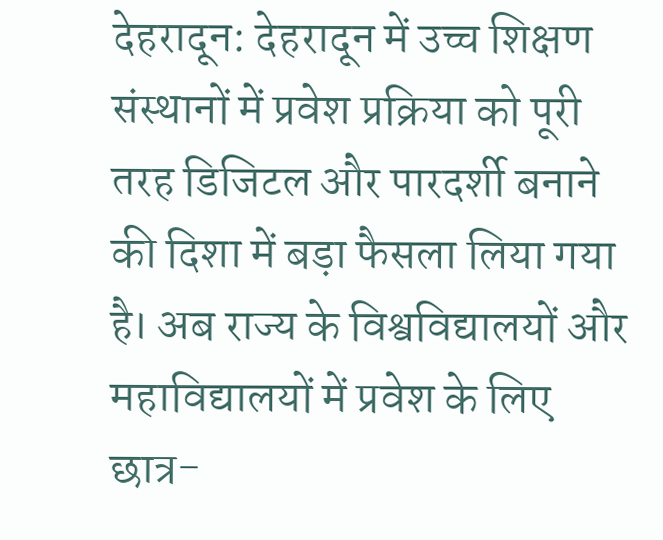देहरादून: देहरादून में उच्च शिक्षण संस्थानों में प्रवेश प्रक्रिया को पूरी तरह डिजिटल और पारदर्शी बनाने की दिशा में बड़ा फैसला लिया गया है। अब राज्य के विश्वविद्यालयों और महाविद्यालयों में प्रवेश के लिए छात्र-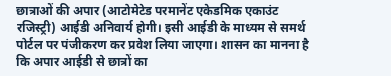छात्राओं की अपार (आटोमेटेड परमानेंट एकेडमिक एकाउंट रजिस्ट्री) आईडी अनिवार्य होगी। इसी आईडी के माध्यम से समर्थ पोर्टल पर पंजीकरण कर प्रवेश लिया जाएगा। शासन का मानना है कि अपार आईडी से छात्रों का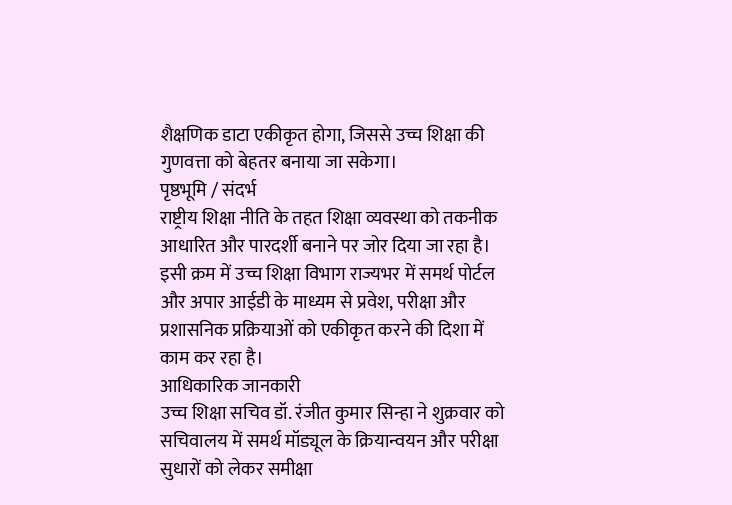शैक्षणिक डाटा एकीकृत होगा, जिससे उच्च शिक्षा की गुणवत्ता को बेहतर बनाया जा सकेगा।
पृष्ठभूमि / संदर्भ
राष्ट्रीय शिक्षा नीति के तहत शिक्षा व्यवस्था को तकनीक आधारित और पारदर्शी बनाने पर जोर दिया जा रहा है। इसी क्रम में उच्च शिक्षा विभाग राज्यभर में समर्थ पोर्टल और अपार आईडी के माध्यम से प्रवेश, परीक्षा और प्रशासनिक प्रक्रियाओं को एकीकृत करने की दिशा में काम कर रहा है।
आधिकारिक जानकारी
उच्च शिक्षा सचिव डॉ. रंजीत कुमार सिन्हा ने शुक्रवार को सचिवालय में समर्थ मॉड्यूल के क्रियान्वयन और परीक्षा सुधारों को लेकर समीक्षा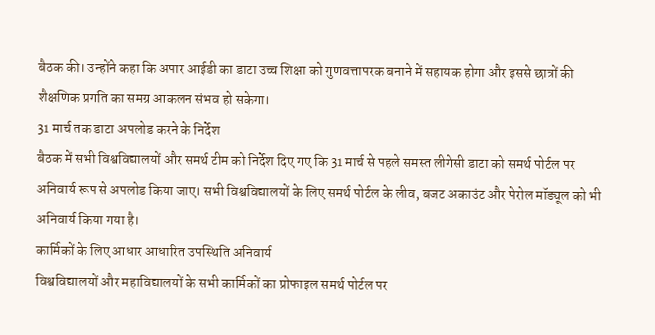बैठक की। उन्होंने कहा कि अपार आईडी का डाटा उच्च शिक्षा को गुणवत्तापरक बनाने में सहायक होगा और इससे छात्रों की शैक्षणिक प्रगति का समग्र आकलन संभव हो सकेगा।
31 मार्च तक डाटा अपलोड करने के निर्देश
बैठक में सभी विश्वविद्यालयों और समर्थ टीम को निर्देश दिए गए कि 31 मार्च से पहले समस्त लीगेसी डाटा को समर्थ पोर्टल पर अनिवार्य रूप से अपलोड किया जाए। सभी विश्वविद्यालयों के लिए समर्थ पोर्टल के लीव, बजट अकाउंट और पेरोल मॉड्यूल को भी अनिवार्य किया गया है।
कार्मिकों के लिए आधार आधारित उपस्थिति अनिवार्य
विश्वविद्यालयों और महाविद्यालयों के सभी कार्मिकों का प्रोफाइल समर्थ पोर्टल पर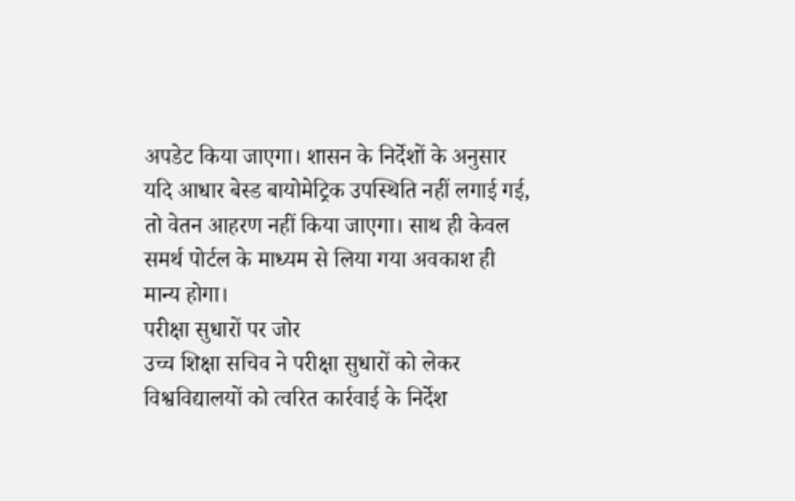अपडेट किया जाएगा। शासन के निर्देशों के अनुसार यदि आधार बेस्ड बायोमेट्रिक उपस्थिति नहीं लगाई गई, तो वेतन आहरण नहीं किया जाएगा। साथ ही केवल समर्थ पोर्टल के माध्यम से लिया गया अवकाश ही मान्य होगा।
परीक्षा सुधारों पर जोर
उच्च शिक्षा सचिव ने परीक्षा सुधारों को लेकर विश्वविद्यालयों को त्वरित कार्रवाई के निर्देश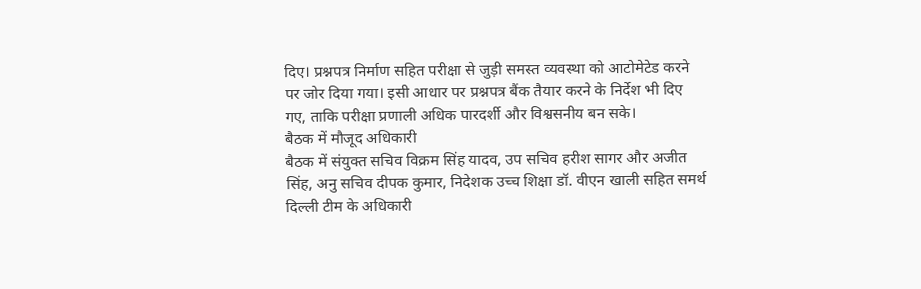दिए। प्रश्नपत्र निर्माण सहित परीक्षा से जुड़ी समस्त व्यवस्था को आटोमेटेड करने पर जोर दिया गया। इसी आधार पर प्रश्नपत्र बैंक तैयार करने के निर्देश भी दिए गए, ताकि परीक्षा प्रणाली अधिक पारदर्शी और विश्वसनीय बन सके।
बैठक में मौजूद अधिकारी
बैठक में संयुक्त सचिव विक्रम सिंह यादव, उप सचिव हरीश सागर और अजीत सिंह, अनु सचिव दीपक कुमार, निदेशक उच्च शिक्षा डॉ. वीएन खाली सहित समर्थ दिल्ली टीम के अधिकारी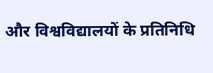और विश्वविद्यालयों के प्रतिनिधि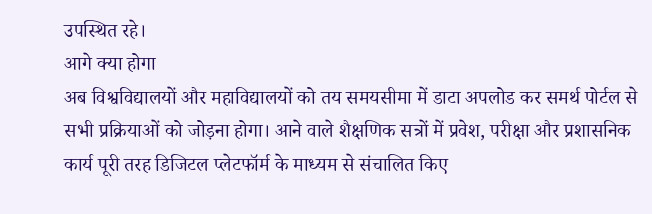उपस्थित रहे।
आगे क्या होगा
अब विश्वविद्यालयों और महाविद्यालयों को तय समयसीमा में डाटा अपलोड कर समर्थ पोर्टल से सभी प्रक्रियाओं को जोड़ना होगा। आने वाले शैक्षणिक सत्रों में प्रवेश, परीक्षा और प्रशासनिक कार्य पूरी तरह डिजिटल प्लेटफॉर्म के माध्यम से संचालित किए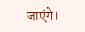जाएंगे।